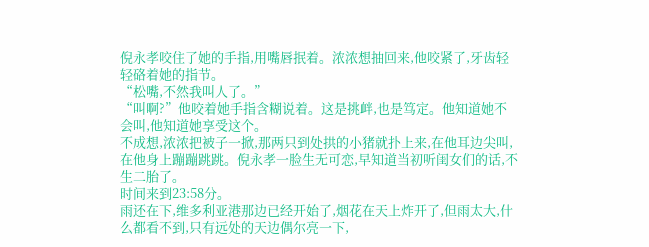倪永孝咬住了她的手指,用嘴唇抿着。浓浓想抽回来,他咬紧了,牙齿轻轻硌着她的指节。
“松嘴,不然我叫人了。”
“叫啊?”他咬着她手指含糊说着。这是挑衅,也是笃定。他知道她不会叫,他知道她享受这个。
不成想,浓浓把被子一掀,那两只到处拱的小猪就扑上来,在他耳边尖叫,在他身上蹦蹦跳跳。倪永孝一脸生无可恋,早知道当初听闺女们的话,不生二胎了。
时间来到23:58分。
雨还在下,维多利亚港那边已经开始了,烟花在天上炸开了,但雨太大,什么都看不到,只有远处的天边偶尔亮一下,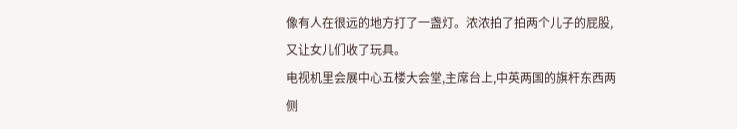像有人在很远的地方打了一盏灯。浓浓拍了拍两个儿子的屁股,又让女儿们收了玩具。
电视机里会展中心五楼大会堂,主席台上,中英两国的旗杆东西两侧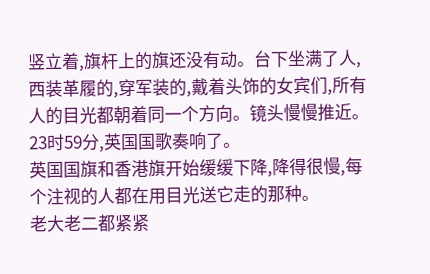竖立着,旗杆上的旗还没有动。台下坐满了人,西装革履的,穿军装的,戴着头饰的女宾们,所有人的目光都朝着同一个方向。镜头慢慢推近。
23时59分,英国国歌奏响了。
英国国旗和香港旗开始缓缓下降,降得很慢,每个注视的人都在用目光送它走的那种。
老大老二都紧紧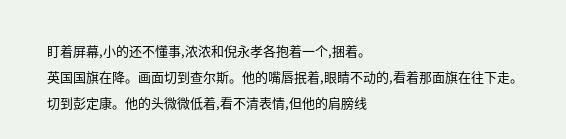盯着屏幕,小的还不懂事,浓浓和倪永孝各抱着一个,捆着。
英国国旗在降。画面切到查尔斯。他的嘴唇抿着,眼睛不动的,看着那面旗在往下走。切到彭定康。他的头微微低着,看不清表情,但他的肩膀线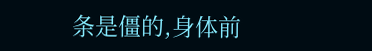条是僵的,身体前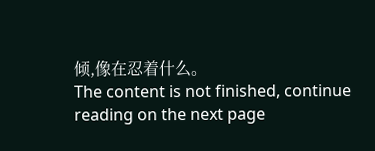倾,像在忍着什么。
The content is not finished, continue reading on the next page